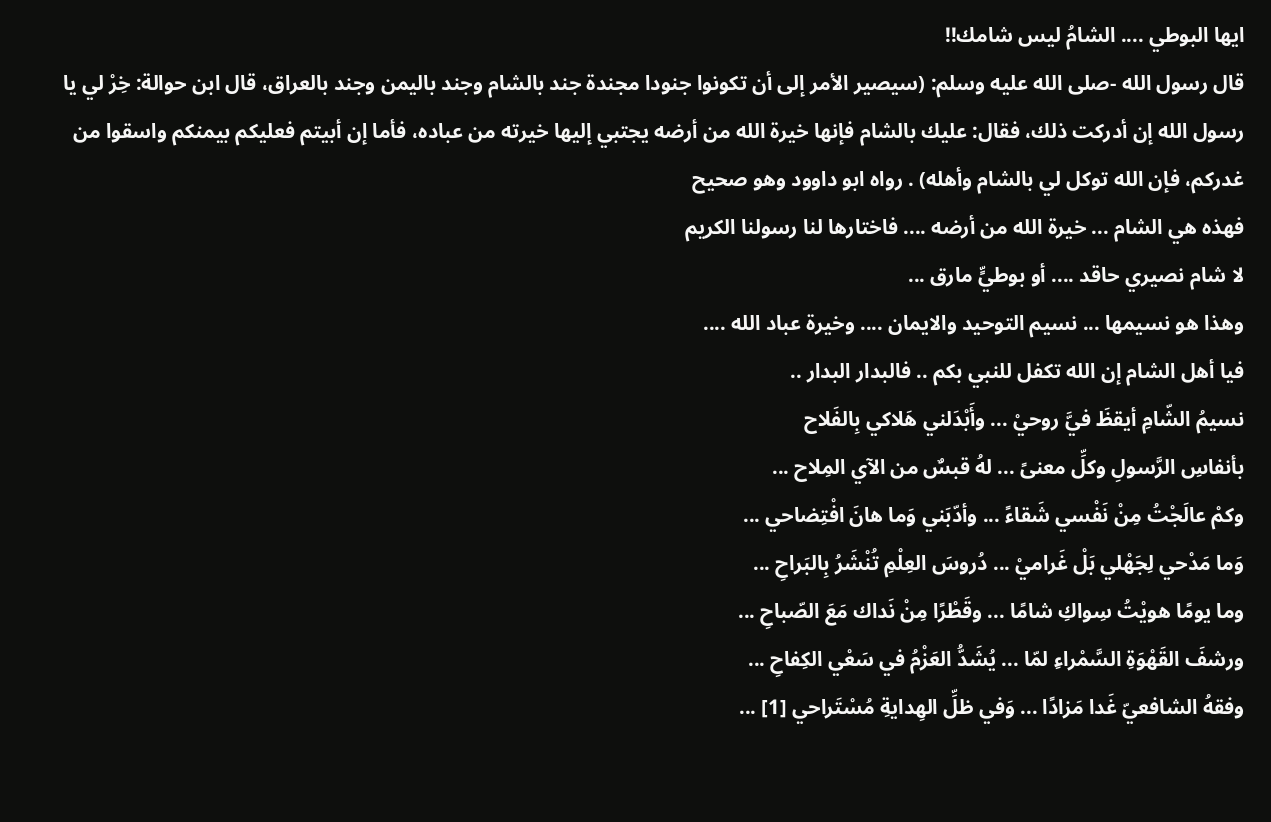ايها البوطي .... الشامُ ليس شامك!!
قال رسول الله -صلى الله عليه وسلم: (سيصير الأمر إلى أن تكونوا جنودا مجندة جند بالشام وجند باليمن وجند بالعراق، قال ابن حوالة: خِرْ لي يا رسول الله إن أدركت ذلك، فقال: عليك بالشام فإنها خيرة الله من أرضه يجتبي إليها خيرته من عباده، فأما إن أبيتم فعليكم بيمنكم واسقوا من غدركم، فإن الله توكل لي بالشام وأهله) . رواه ابو داوود وهو صحيح
فهذه هي الشام ... خيرة الله من أرضه .... فاختارها لنا رسولنا الكريم
لا شام نصيري حاقد .... أو بوطيٍّ مارق ...
وهذا هو نسيمها ... نسيم التوحيد والايمان .... وخيرة عباد الله ....
فيا أهل الشام إن الله تكفل للنبي بكم .. فالبدار البدار ..
نسيمُ الشّامِ أيقظَ فيَّ روحيْ ... وأَبْدَلني هَلاكي بِالفَلاح
بأنفاسِ الرَّسولِ وكلِّ معنىً ... لهُ قبسٌ من الآي المِلاح ...
وكمْ عالَجْتُ مِنْ نَفْسي شَقاءً ... وأدّبَني وَما هانَ افْتِضاحي ...
وَما مَدْحي لِجَهْلي بَلْ غَراميْ ... دُروسَ العِلْمِ تُنْشَرُ بِالبَراحِ ...
وما يومًا هويْتُ سِواكِ شامًا ... وقَطْرًا مِنْ نَداك مَعَ الصّباحِ ...
ورشفَ القَهْوَةِ السَّمْراءِ لمّا ... يُشَدُّ العَزْمُ في سَعْي الكِفاحِ ...
وفقهُ الشافعيّ غَدا مَزادًا ... وَفي ظلِّ الهِدايةِ مُسْتَراحي [1] ...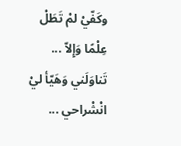وكَفّيْ لمْ تَطَلْ عِلْمًا وَإِلاّ ... تَناوَلَني وَهَيّأ ليْ انْشْراحي ...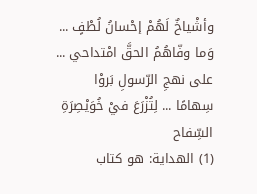وأشْياخٌ لَهُمْ إحْسانُ لُطْفٍ ... وَما وفّاهُمُ الحقَّ امْتداحي ...
على نهجِ الرّسولِ بَروْا سِهامًا ... لِتُزْرَعَ فيْ خُوَيْصِرَةِ السِّفاح
(1) الهداية: هو كتاب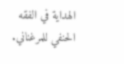الهداية في الفقه الحنفي للمرغناني.